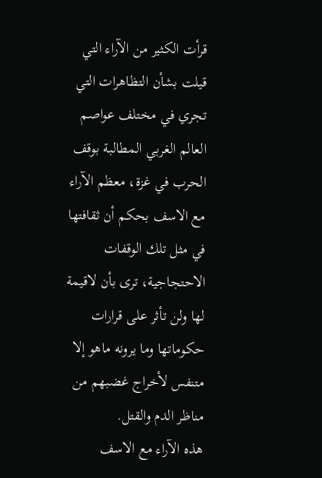قرأت الكثير من الآراء التي قيلت بشأن التظاهرات التي تجري في مختلف عواصم العالم الغربي المطالبة بوقف الحرب في غزة، معظم الآراء مع الاسف بحكم أن ثقافتها في مثل تلك الوقفات الاحتجاجية، ترى بأن لاقيمة لها ولن تأثر على قرارات حكوماتها وما يرونه ماهو إلا متنفس لأخراج غضبهم من مناظر الدم والقتل.
هذه الآراء مع الاسف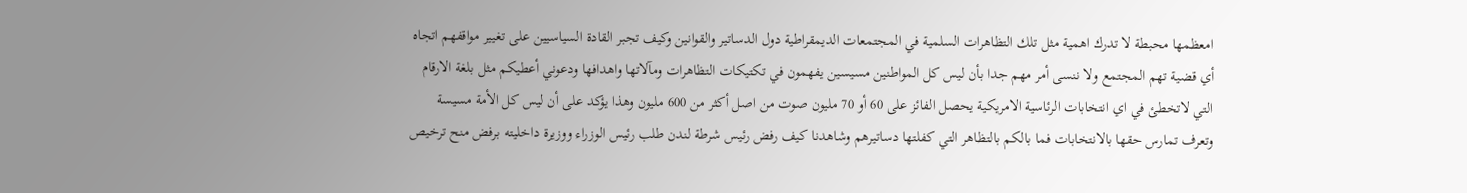امعظمها محبطة لا تدرك اهمية مثل تلك التظاهرات السلمية في المجتمعات الديمقراطية دول الدساتير والقوانين وكيف تجبر القادة السياسيين على تغيير مواقفهم اتجاه أي قضية تهم المجتمع ولا ننسى أمر مهم جدا بأن ليس كل المواطنين مسيسين يفهمون في تكتيكات التظاهرات ومآلاتها واهدافها ودعوني أعطيكم مثل بلغة الارقام التي لاتخطئ في اي انتخابات الرئاسية الامريكية يحصل الفائز على 60 أو 70 مليون صوت من اصل أكثر من 600 مليون وهذا يؤكد على أن ليس كل الأمة مسيسة وتعرف تمارس حقها بالانتخابات فما بالكم بالتظاهر التي كفلتها دساتيرهم وشاهدنا كيف رفض رئيس شرطة لندن طلب رئيس الوزراء ووزيرة داخليته برفض منح ترخيص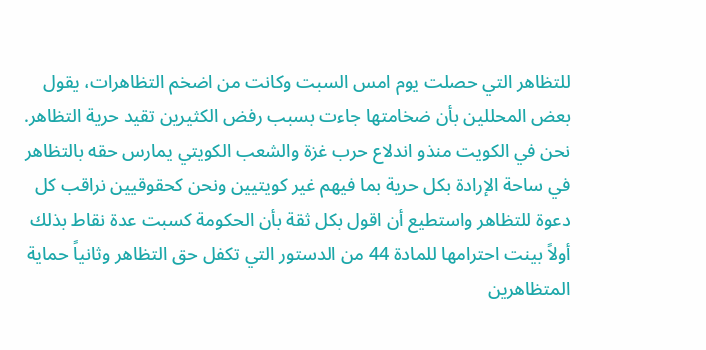للتظاهر التي حصلت يوم امس السبت وكانت من اضخم التظاهرات، يقول بعض المحللين بأن ضخامتها جاءت بسبب رفض الكثيرين تقيد حرية التظاهر.
نحن في الكويت منذو اندلاع حرب غزة والشعب الكويتي يمارس حقه بالتظاهر في ساحة الإرادة بكل حرية بما فيهم غير كويتيين ونحن كحقوقيين نراقب كل دعوة للتظاهر واستطيع أن اقول بكل ثقة بأن الحكومة كسبت عدة نقاط بذلك أولاً بينت احترامها للمادة 44 من الدستور التي تكفل حق التظاهر وثانياً حماية المتظاهرين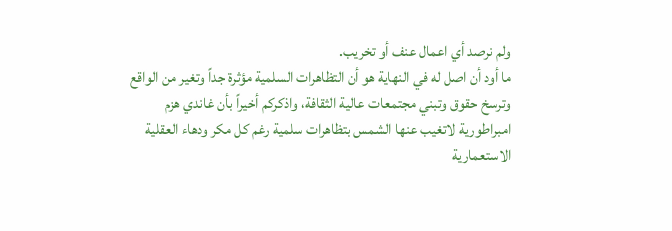ولم نرصد أي اعمال عنف أو تخريب.
ما أود أن اصل له في النهاية هو أن التظاهرات السلمية مؤثرة جداً وتغير من الواقع وترسخ حقوق وتبني مجتمعات عالية الثقافة، واذكركم أخيراً بأن غاندي هزم امبراطورية لاتغيب عنها الشمس بتظاهرات سلمية رغم كل مكر ودهاء العقلية الاستعمارية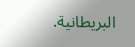البريطانية.